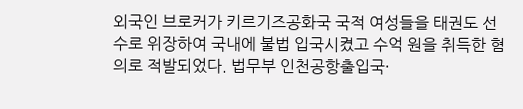외국인 브로커가 키르기즈공화국 국적 여성들을 태권도 선수로 위장하여 국내에 불법 입국시켰고 수억 원을 취득한 혐의로 적발되었다. 법무부 인천공항출입국·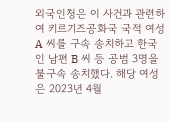외국인청은 이 사건과 관련하여 키르기즈공화국 국적 여성 A 씨를 구속 송치하고 한국인 남편 B 씨 등 공범 3명을 불구속 송치했다. 해당 여성은 2023년 4월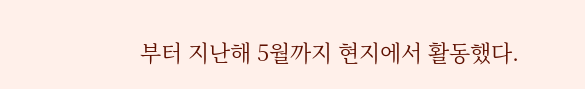부터 지난해 5월까지 현지에서 활동했다.